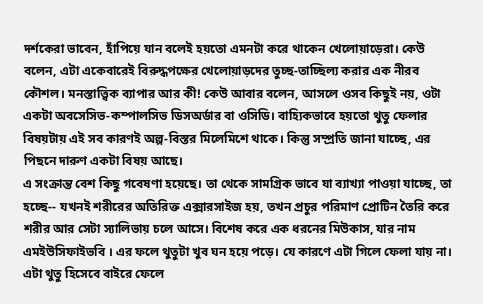দর্শকেরা ভাবেন, হাঁপিয়ে যান বলেই হয়তো এমনটা করে থাকেন খেলোয়াড়েরা। কেউ বলেন, এটা একেবারেই বিরুদ্ধপক্ষের খেলোয়াড়দের তুচ্ছ-তাচ্ছিল্য করার এক নীরব কৌশল। মনস্তাত্ত্বিক ব্যাপার আর কী! কেউ আবার বলেন, আসলে ওসব কিছুই নয়, ওটা একটা অবসেসিভ-কম্পালসিভ ডিসঅর্ডার বা ওসিডি। বাহ্যিকভাবে হয়তো থুতু ফেলার বিষয়টায় এই সব কারণই অল্প-বিস্তর মিলেমিশে থাকে। কিন্তু সম্প্রতি জানা যাচ্ছে, এর পিছনে দারুণ একটা বিষয় আছে।
এ সংক্রান্ত বেশ কিছু গবেষণা হয়েছে। তা থেকে সামগ্রিক ভাবে যা ব্যাখ্যা পাওয়া যাচ্ছে, তা হচ্ছে-- যখনই শরীরের অতিরিক্ত এক্সারসাইজ হয়, তখন প্রচুর পরিমাণ প্রোটিন তৈরি করে শরীর আর সেটা স্যালিভায় চলে আসে। বিশেষ করে এক ধরনের মিউকাস, যার নাম এমইউসিফাইভবি । এর ফলে থুতুটা খুব ঘন হয়ে পড়ে। যে কারণে এটা গিলে ফেলা যায় না। এটা থুতু হিসেবে বাইরে ফেলে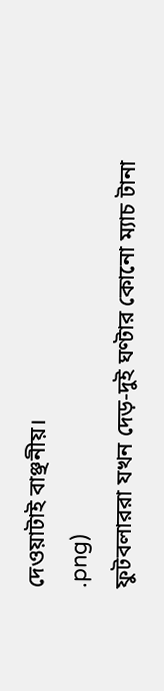দেওয়াটাই বাঞ্ছনীয়।
.png)
ফুটবলাররা যখন দেড়-দুই ঘণ্টার কোনো ম্যাচ টানা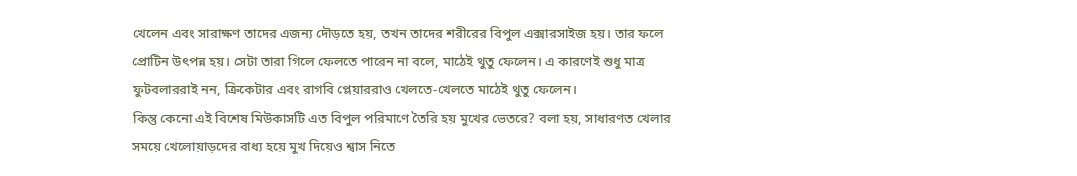খেলেন এবং সারাক্ষণ তাদের এজন্য দৌড়তে হয়, তখন তাদের শরীরের বিপুল এক্সারসাইজ হয়। তার ফলে প্রোটিন উৎপন্ন হয়। সেটা তারা গিলে ফেলতে পারেন না বলে, মাঠেই থুতু ফেলেন। এ কারণেই শুধু মাত্র ফুটবলাররাই নন, ক্রিকেটার এবং রাগবি প্লেয়াররাও খেলতে-খেলতে মাঠেই থুতু ফেলেন।
কিন্তু কেনো এই বিশেষ মিউকাসটি এত বিপুল পরিমাণে তৈরি হয় মুখের ভেতরে? বলা হয়, সাধারণত খেলার সময়ে খেলোয়াড়দের বাধ্য হয়ে মুখ দিয়েও শ্বাস নিতে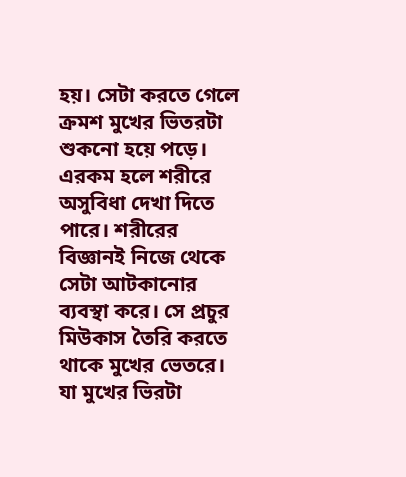হয়। সেটা করতে গেলে ক্রমশ মুখের ভিতরটা শুকনো হয়ে পড়ে। এরকম হলে শরীরে অসুবিধা দেখা দিতে পারে। শরীরের বিজ্ঞানই নিজে থেকে সেটা আটকানোর ব্যবস্থা করে। সে প্রচুর মিউকাস তৈরি করতে থাকে মুখের ভেতরে। যা মুখের ভিরটা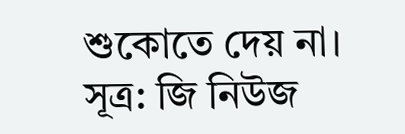শুকোতে দেয় না।
সূত্র: জি নিউজ